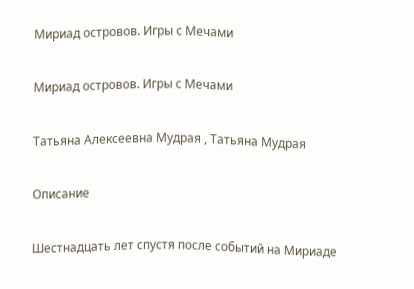Мириад островов. Игры с Мечами

Мириад островов. Игры с Мечами

Татьяна Алексеевна Мудрая , Татьяна Мудрая

Описание

Шестнадцать лет спустя после событий на Мириаде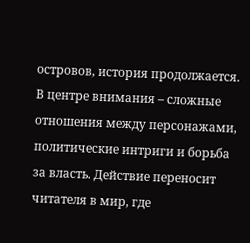островов, история продолжается. В центре внимания – сложные отношения между персонажами, политические интриги и борьба за власть. Действие переносит читателя в мир, где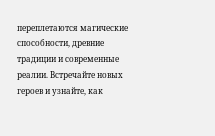переплетаются магические способности, древние традиции и современные реалии. Встречайте новых героев и узнайте, как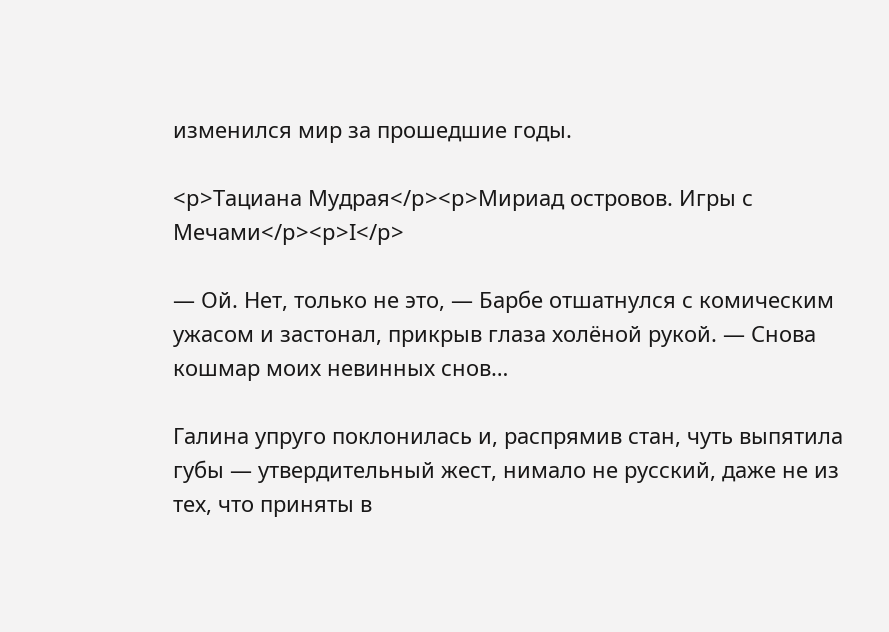изменился мир за прошедшие годы.

<p>Тациана Мудрая</p><p>Мириад островов. Игры с Мечами</p><p>I</p>

— Ой. Нет, только не это, — Барбе отшатнулся с комическим ужасом и застонал, прикрыв глаза холёной рукой. — Снова кошмар моих невинных снов…

Галина упруго поклонилась и, распрямив стан, чуть выпятила губы — утвердительный жест, нимало не русский, даже не из тех, что приняты в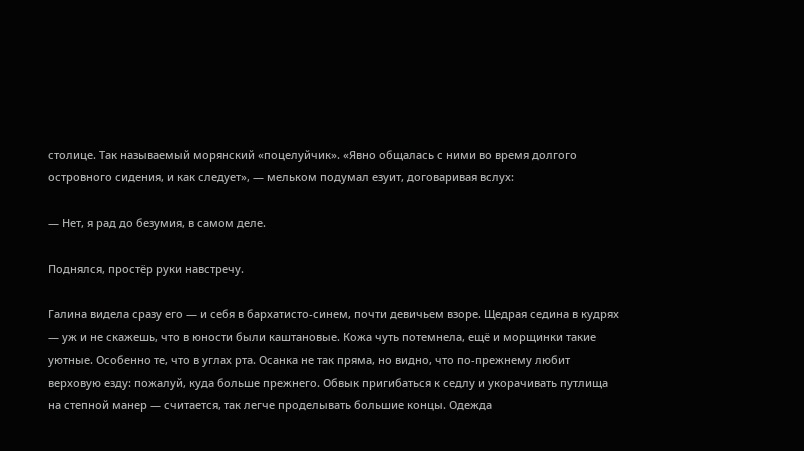столице. Так называемый морянский «поцелуйчик». «Явно общалась с ними во время долгого островного сидения, и как следует», — мельком подумал езуит, договаривая вслух:

— Нет, я рад до безумия, в самом деле.

Поднялся, простёр руки навстречу.

Галина видела сразу его — и себя в бархатисто-синем, почти девичьем взоре. Щедрая седина в кудрях — уж и не скажешь, что в юности были каштановые. Кожа чуть потемнела, ещё и морщинки такие уютные. Особенно те, что в углах рта. Осанка не так пряма, но видно, что по-прежнему любит верховую езду: пожалуй, куда больше прежнего. Обвык пригибаться к седлу и укорачивать путлища на степной манер — считается, так легче проделывать большие концы. Одежда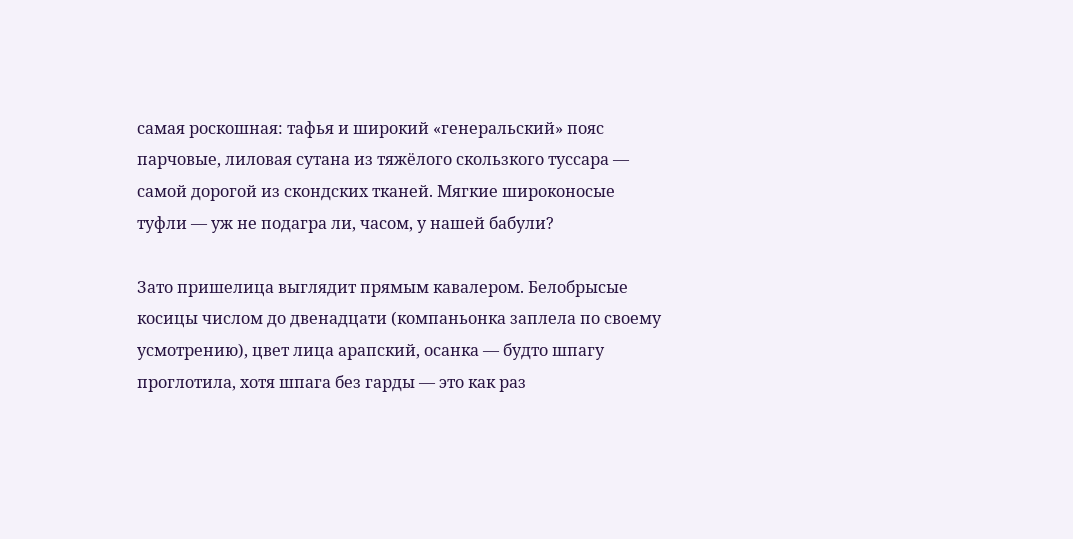самая роскошная: тафья и широкий «генеральский» пояс парчовые, лиловая сутана из тяжёлого скользкого туссара — самой дорогой из скондских тканей. Мягкие широконосые туфли — уж не подагра ли, часом, у нашей бабули?

Зато пришелица выглядит прямым кавалером. Белобрысые косицы числом до двенадцати (компаньонка заплела по своему усмотрению), цвет лица арапский, осанка — будто шпагу проглотила, хотя шпага без гарды — это как раз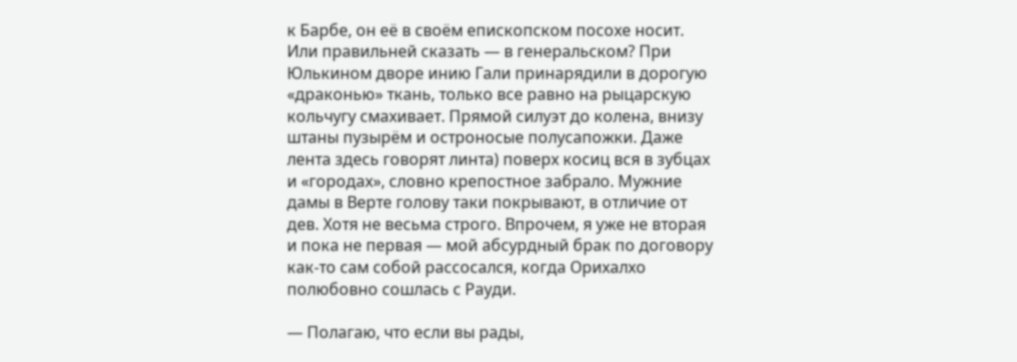к Барбе, он её в своём епископском посохе носит. Или правильней сказать — в генеральском? При Юлькином дворе инию Гали принарядили в дорогую «драконью» ткань, только все равно на рыцарскую кольчугу смахивает. Прямой силуэт до колена, внизу штаны пузырём и остроносые полусапожки. Даже лента здесь говорят линта) поверх косиц вся в зубцах и «городах», словно крепостное забрало. Мужние дамы в Верте голову таки покрывают, в отличие от дев. Хотя не весьма строго. Впрочем, я уже не вторая и пока не первая — мой абсурдный брак по договору как-то сам собой рассосался, когда Орихалхо полюбовно сошлась с Рауди.

— Полагаю, что если вы рады,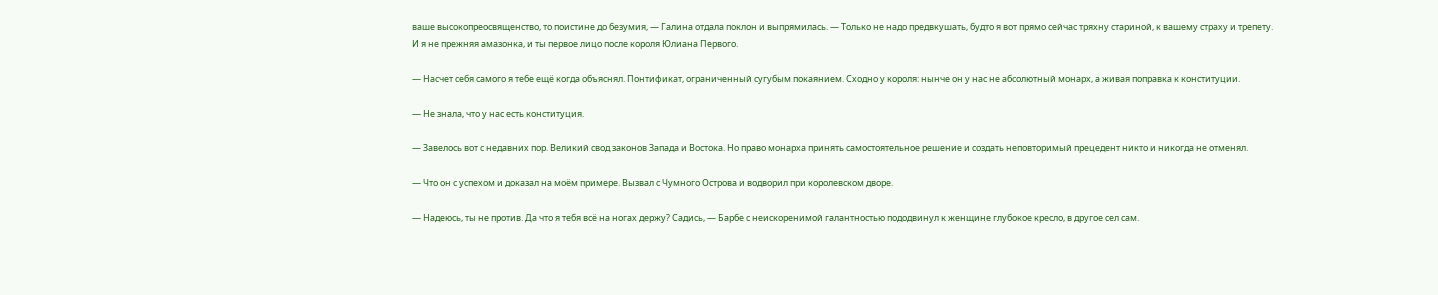ваше высокопреосвященство, то поистине до безумия, — Галина отдала поклон и выпрямилась. — Только не надо предвкушать, будто я вот прямо сейчас тряхну стариной, к вашему страху и трепету. И я не прежняя амазонка, и ты первое лицо после короля Юлиана Первого.

— Насчет себя самого я тебе ещё когда объяснял. Понтификат, ограниченный сугубым покаянием. Сходно у короля: нынче он у нас не абсолютный монарх, а живая поправка к конституции.

— Не знала, что у нас есть конституция.

— Завелось вот с недавних пор. Великий свод законов Запада и Востока. Но право монарха принять самостоятельное решение и создать неповторимый прецедент никто и никогда не отменял.

— Что он с успехом и доказал на моём примере. Вызвал с Чумного Острова и водворил при королевском дворе.

— Надеюсь, ты не против. Да что я тебя всё на ногах держу? Садись, — Барбе с неискоренимой галантностью пододвинул к женщине глубокое кресло, в другое сел сам.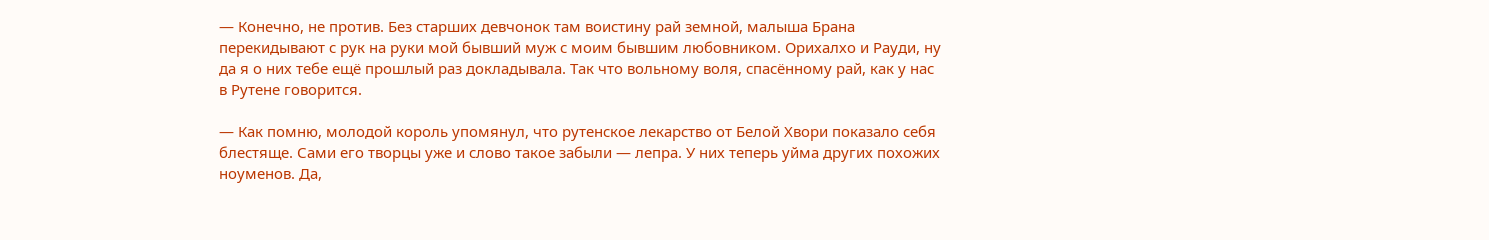— Конечно, не против. Без старших девчонок там воистину рай земной, малыша Брана перекидывают с рук на руки мой бывший муж с моим бывшим любовником. Орихалхо и Рауди, ну да я о них тебе ещё прошлый раз докладывала. Так что вольному воля, спасённому рай, как у нас в Рутене говорится.

— Как помню, молодой король упомянул, что рутенское лекарство от Белой Хвори показало себя блестяще. Сами его творцы уже и слово такое забыли — лепра. У них теперь уйма других похожих ноуменов. Да,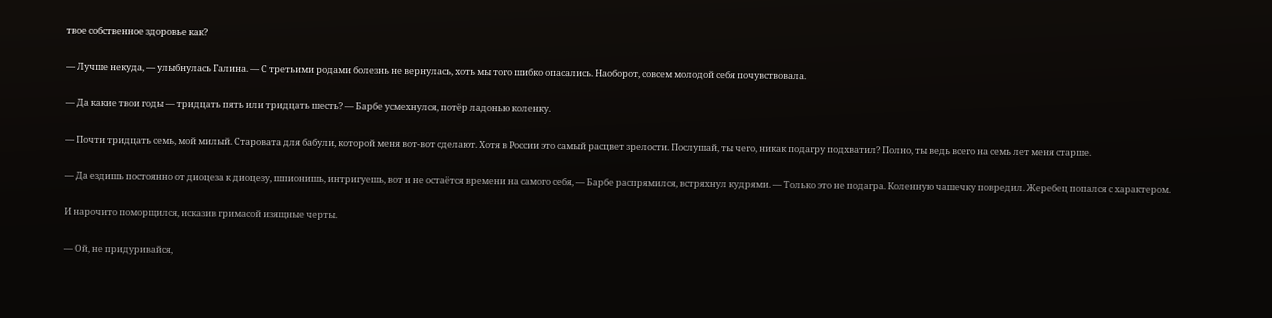твое собственное здоровье как?

— Лучше некуда, — улыбнулась Галина. — С третьими родами болезнь не вернулась, хоть мы того шибко опасались. Наоборот, совсем молодой себя почувствовала.

— Да какие твои годы — тридцать пять или тридцать шесть? — Барбе усмехнулся, потёр ладонью коленку.

— Почти тридцать семь, мой милый. Старовата для бабули, которой меня вот-вот сделают. Хотя в России это самый расцвет зрелости. Послушай, ты чего, никак подагру подхватил? Полно, ты ведь всего на семь лет меня старше.

— Да ездишь постоянно от диоцеза к диоцезу, шпионишь, интригуешь, вот и не остаётся времени на самого себя, — Барбе распрямился, встряхнул кудрями. — Только это не подагра. Коленную чашечку повредил. Жеребец попался с характером.

И нарочито поморщился, исказив гримасой изящные черты.

— Ой, не придуривайся,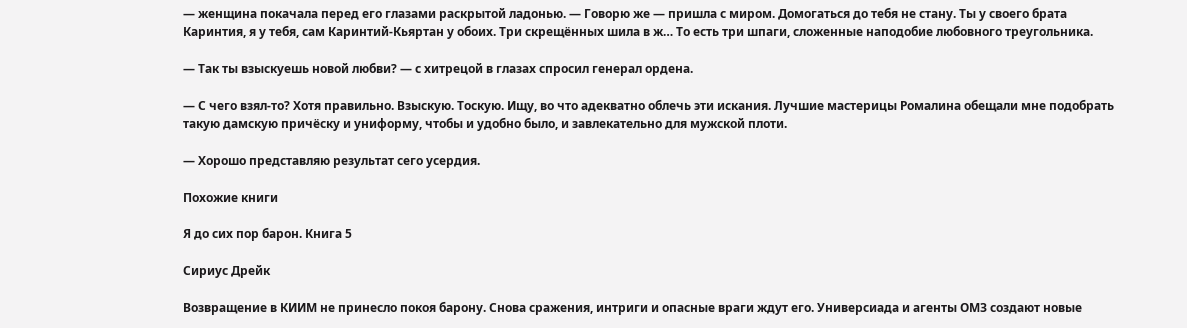— женщина покачала перед его глазами раскрытой ладонью. — Говорю же — пришла с миром. Домогаться до тебя не стану. Ты у своего брата Каринтия, я у тебя, сам Каринтий-Кьяртан у обоих. Три скрещённых шила в ж… То есть три шпаги, сложенные наподобие любовного треугольника.

— Так ты взыскуешь новой любви? — с хитрецой в глазах спросил генерал ордена.

— С чего взял-то? Хотя правильно. Взыскую. Тоскую. Ищу, во что адекватно облечь эти искания. Лучшие мастерицы Ромалина обещали мне подобрать такую дамскую причёску и униформу, чтобы и удобно было, и завлекательно для мужской плоти.

— Хорошо представляю результат сего усердия.

Похожие книги

Я до сих пор барон. Книга 5

Сириус Дрейк

Возвращение в КИИМ не принесло покоя барону. Снова сражения, интриги и опасные враги ждут его. Универсиада и агенты ОМЗ создают новые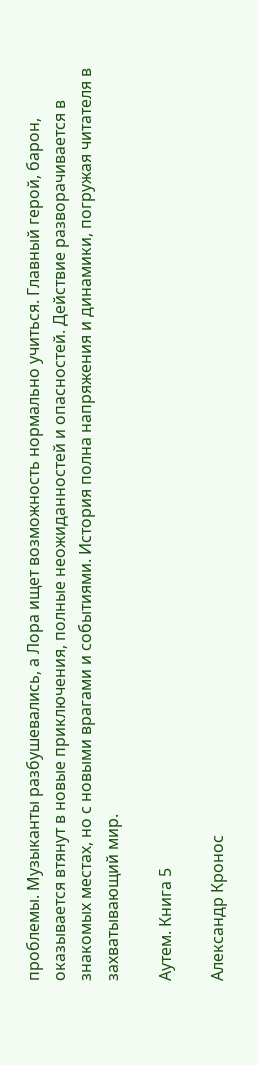проблемы. Музыканты разбушевались, а Лора ищет возможность нормально учиться. Главный герой, барон, оказывается втянут в новые приключения, полные неожиданностей и опасностей. Действие разворачивается в знакомых местах, но с новыми врагами и событиями. История полна напряжения и динамики, погружая читателя в захватывающий мир.

Аутем. Книга 5

Александр Кронос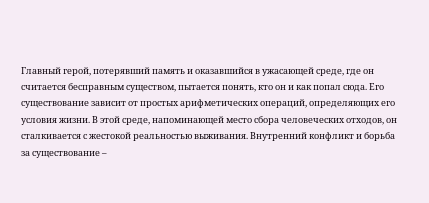Главный герой, потерявший память и оказавшийся в ужасающей среде, где он считается бесправным существом, пытается понять, кто он и как попал сюда. Его существование зависит от простых арифметических операций, определяющих его условия жизни. В этой среде, напоминающей место сбора человеческих отходов, он сталкивается с жестокой реальностью выживания. Внутренний конфликт и борьба за существование –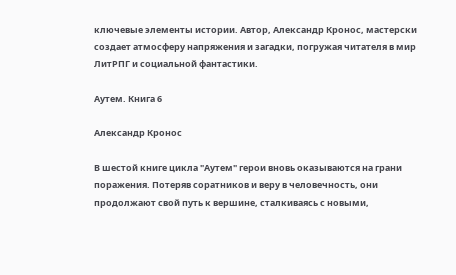ключевые элементы истории. Автор, Александр Кронос, мастерски создает атмосферу напряжения и загадки, погружая читателя в мир ЛитРПГ и социальной фантастики.

Аутем. Книга 6

Александр Кронос

В шестой книге цикла "Аутем" герои вновь оказываются на грани поражения. Потеряв соратников и веру в человечность, они продолжают свой путь к вершине, сталкиваясь с новыми,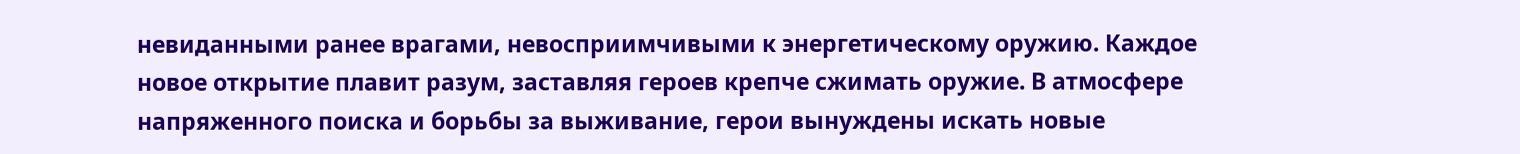невиданными ранее врагами, невосприимчивыми к энергетическому оружию. Каждое новое открытие плавит разум, заставляя героев крепче сжимать оружие. В атмосфере напряженного поиска и борьбы за выживание, герои вынуждены искать новые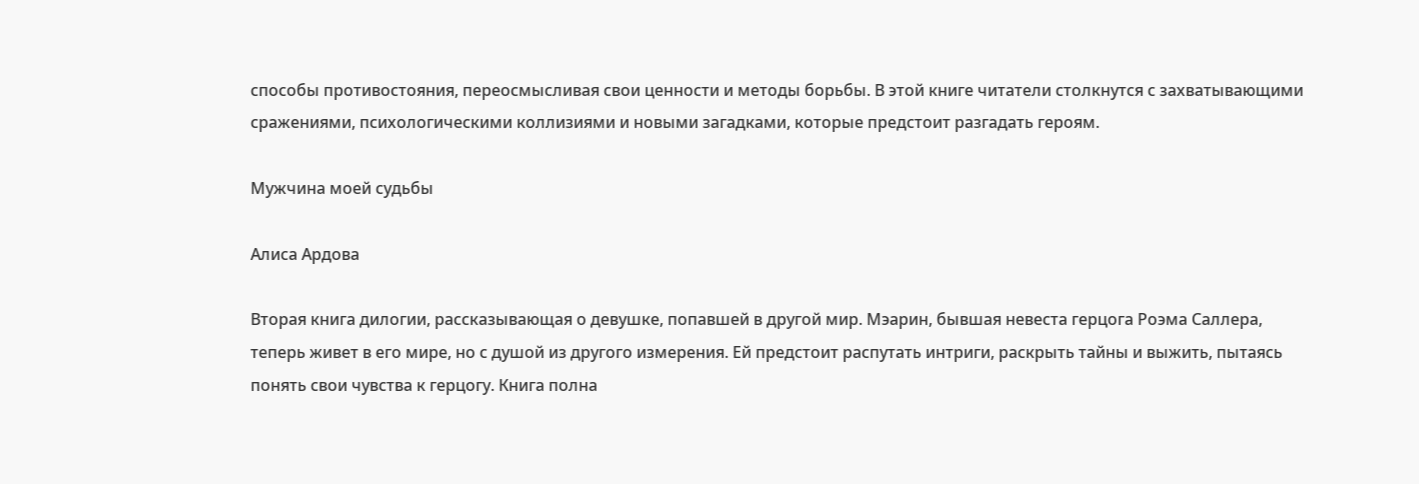способы противостояния, переосмысливая свои ценности и методы борьбы. В этой книге читатели столкнутся с захватывающими сражениями, психологическими коллизиями и новыми загадками, которые предстоит разгадать героям.

Мужчина моей судьбы

Алиса Ардова

Вторая книга дилогии, рассказывающая о девушке, попавшей в другой мир. Мэарин, бывшая невеста герцога Роэма Саллера, теперь живет в его мире, но с душой из другого измерения. Ей предстоит распутать интриги, раскрыть тайны и выжить, пытаясь понять свои чувства к герцогу. Книга полна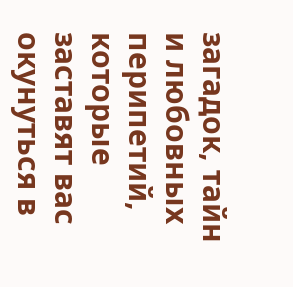загадок, тайн и любовных перипетий, которые заставят вас окунуться в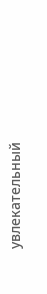увлекательный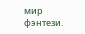мир фэнтези.